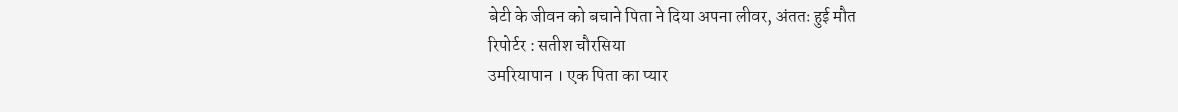बेटी के जीवन को बचाने पिता ने दिया अपना लीवर, अंततः हुई मौत
रिपोर्टर : सतीश चौरसिया
उमरियापान । एक पिता का प्यार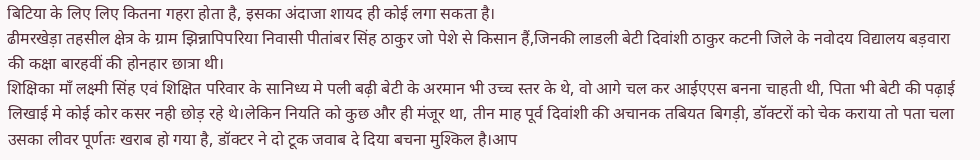बिटिया के लिए लिए कितना गहरा होता है, इसका अंदाजा शायद ही कोई लगा सकता है।
ढीमरखेड़ा तहसील क्षेत्र के ग्राम झिन्नापिपरिया निवासी पीतांबर सिंह ठाकुर जो पेशे से किसान हैं,जिनकी लाडली बेटी दिवांशी ठाकुर कटनी जिले के नवोदय विद्यालय बड़वारा की कक्षा बारहवीं की होनहार छात्रा थी।
शिक्षिका माँ लक्ष्मी सिंह एवं शिक्षित परिवार के सानिध्य मे पली बढ़ी बेटी के अरमान भी उच्च स्तर के थे, वो आगे चल कर आईएएस बनना चाहती थी, पिता भी बेटी की पढ़ाई लिखाई मे कोई कोर कसर नही छोड़ रहे थे।लेकिन नियति को कुछ और ही मंजूर था, तीन माह पूर्व दिवांशी की अचानक तबियत बिगड़ी, डॉक्टरों को चेक कराया तो पता चला उसका लीवर पूर्णतः खराब हो गया है, डॉक्टर ने दो टूक जवाब दे दिया बचना मुश्किल है।आप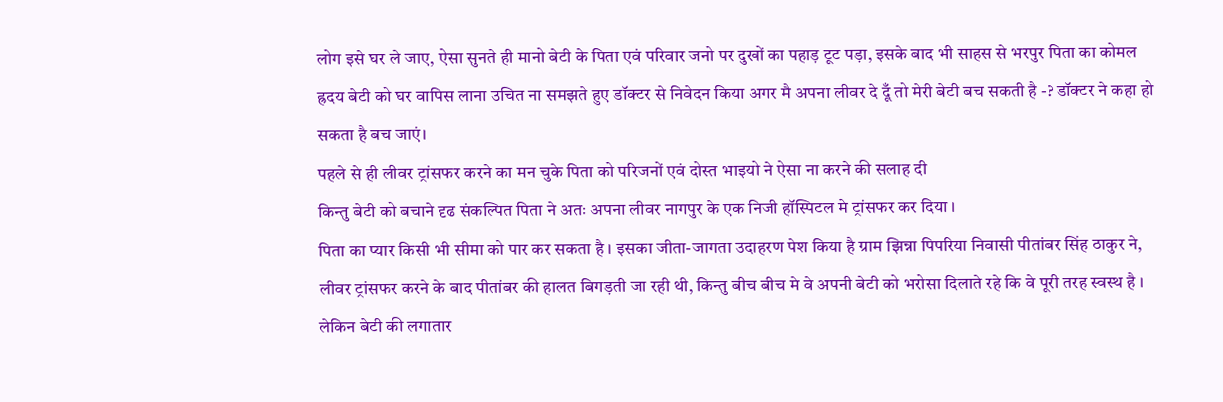लोग इसे घर ले जाए, ऐसा सुनते ही मानो बेटी के पिता एवं परिवार जनो पर दुखों का पहाड़ टूट पड़ा, इसके बाद भी साहस से भरपुर पिता का कोमल ह्रदय बेटी को घर वापिस लाना उचित ना समझते हुए डॉक्टर से निवेदन किया अगर मै अपना लीवर दे दूँ तो मेरी बेटी बच सकती है -? डॉक्टर ने कहा हो सकता है बच जाएं।
पहले से ही लीवर ट्रांसफर करने का मन चुके पिता को परिजनों एवं दोस्त भाइयो ने ऐसा ना करने की सलाह दी
किन्तु बेटी को बचाने दृढ संकल्पित पिता ने अतः अपना लीवर नागपुर के एक निजी हॉस्पिटल मे ट्रांसफर कर दिया ।
पिता का प्यार किसी भी सीमा को पार कर सकता है । इसका जीता-जागता उदाहरण पेश किया है ग्राम झिन्ना पिपरिया निवासी पीतांबर सिंह ठाकुर ने, लीवर ट्रांसफर करने के बाद पीतांबर की हालत बिगड़ती जा रही थी, किन्तु बीच बीच मे वे अपनी बेटी को भरोसा दिलाते रहे कि वे पूरी तरह स्वस्थ है । लेकिन बेटी की लगातार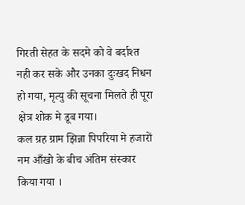गिरती सेहत के सदमे को वे बर्दाश्त नही कर सके और उनका दुःखद निधन हो गया, मृत्यु की सूचना मिलते ही पूरा क्षेत्र शोक मे डूब गया।
कल ग्रह ग्राम झिन्ना पिपरिया मे हजारों नम आँखो के बीच अंतिम संस्कार किया गया ।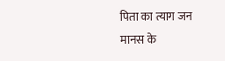पिता का त्याग जन मानस के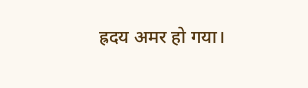ह्रदय अमर हो गया।